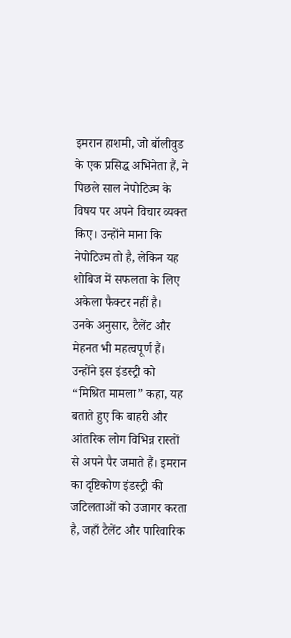इमरान हाशमी, जो बॉलीवुड के एक प्रसिद्ध अभिनेता हैं, ने पिछले साल नेपोटिज्म के विषय पर अपने विचार व्यक्त किए। उन्होंने माना कि नेपोटिज्म तो है, लेकिन यह शोबिज में सफलता के लिए अकेला फैक्टर नहीं है।
उनके अनुसार, टैलेंट और मेहनत भी महत्वपूर्ण हैं। उन्होंने इस इंडस्ट्री को “मिश्रित मामला” कहा, यह बताते हुए कि बाहरी और आंतरिक लोग विभिन्न रास्तों से अपने पैर जमाते हैं। इमरान का दृष्टिकोण इंडस्ट्री की जटिलताओं को उजागर करता है, जहाँ टैलेंट और पारिवारिक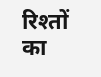रिश्तों का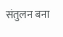संतुलन बना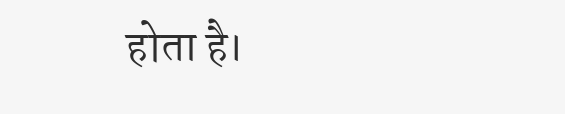होता है।